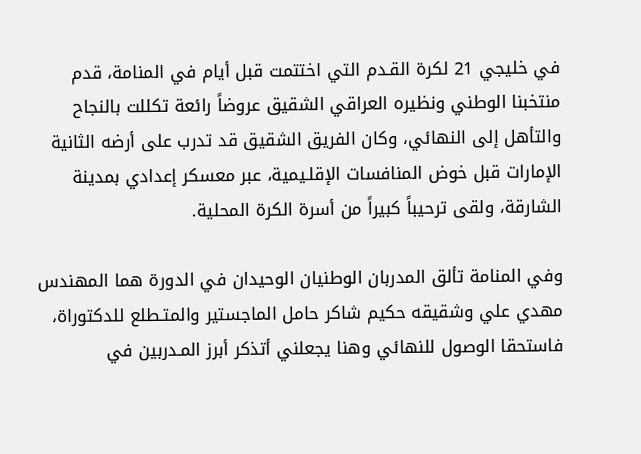في خليجي 21 لكرة القـدم التي اختتمت قبل أيام في المنامة، قدم منتخبنا الوطني ونظيره العراقي الشقيق عروضاً رائعة تكللت بالنجاح والتأهل إلى النهائي، وكان الفريق الشقيق قد تدرب على أرضه الثانية الإمارات قبل خوض المنافسات الإقلـيمية، عبر معسكر إعدادي بمدينة الشارقة، ولقى ترحيباً كبيراً من أسرة الكرة المحلية.

وفي المنامة تألق المدربان الوطنيان الوحيدان في الدورة هما المهندس مهدي علي وشقيقه حكيم شاكر حامل الماجستير والمتـطلع للدكتوراة، فاستحقا الوصول للنهائي وهنا يجعلني أتذكر أبرز المـدربين في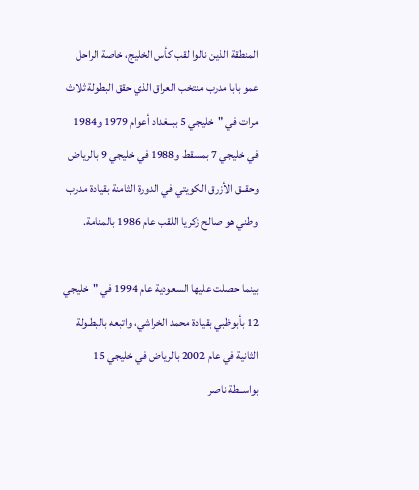المنطقة الذين نالوا لقب كأس الخليج، خاصة الراحل عمو بابا مدرب منتخب العراق الذي حقق البطولة ثلاث مرات في "خليجي 5 ببــغداد أعوام 1979 و1984 في خليجي 7 بمسقط و1988 في خليجي 9 بالرياض وحقــق الأزرق الكويتي في الدورة الثامنة بقيادة مدرب وطني هو صالح زكريا اللقب عام 1986 بالمنامة.

بينما حصلت عليها السعودية عام 1994 في "خليجي 12 بأبوظبي بقيادة محمد الخراشي، واتبعه بالبطـولة الثانية في عام 2002 بالرياض في خليجي 15 بواســطة ناصر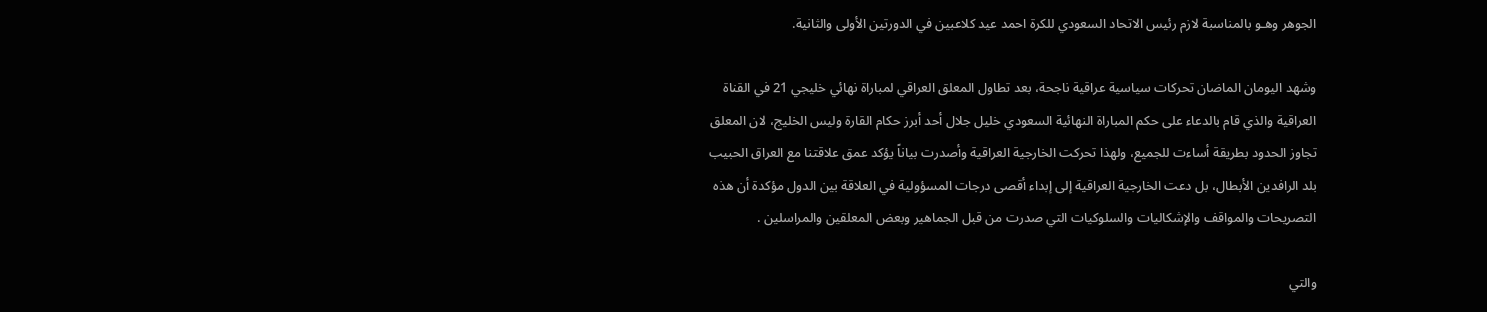الجوهر وهـو بالمناسبة لازم رئيس الاتحاد السعودي للكرة احمد عيد كلاعبين في الدورتين الأولى والثانية.

وشهد اليومان الماضان تحركات سياسية عراقية ناجحة، بعد تطاول المعلق العراقي لمباراة نهائي خليجي 21 في القناة العراقية والذي قام بالدعاء على حكم المباراة النهائية السعودي خليل جلال أحد أبرز حكام القارة وليس الخليج، لان المعلق تجاوز الحدود بطريقة أساءت للجميع، ولهذا تحركت الخارجية العراقية وأصدرت بياناً يؤكد عمق علاقتنا مع العراق الحبيب بلد الرافدين الأبطال، بل دعت الخارجية العراقية إلى إبداء أقصى درجات المسؤولية في العلاقة بين الدول مؤكدة أن هذه التصريحات والمواقف والإشكاليات والسلوكيات التي صدرت من قبل الجماهير وبعض المعلقين والمراسلين .

والتي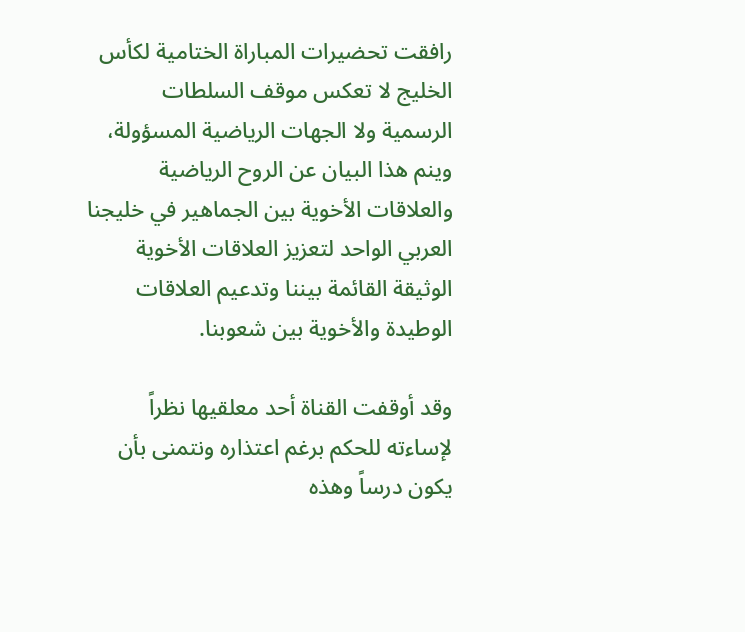رافقت تحضيرات المباراة الختامية لكأس الخليج لا تعكس موقف السلطات الرسمية ولا الجهات الرياضية المسؤولة، وينم هذا البيان عن الروح الرياضية والعلاقات الأخوية بين الجماهير في خليجنا العربي الواحد لتعزيز العلاقات الأخوية الوثيقة القائمة بيننا وتدعيم العلاقات الوطيدة والأخوية بين شعوبنا.

وقد أوقفت القناة أحد معلقيها نظراً لإساءته للحكم برغم اعتذاره ونتمنى بأن يكون درساً وهذه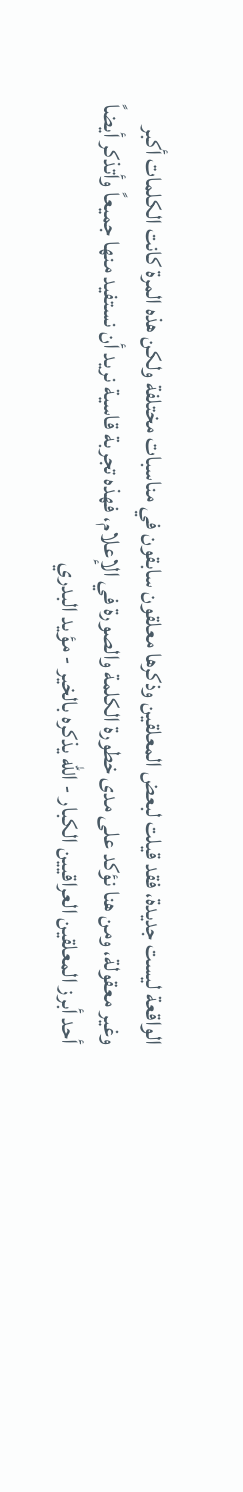الواقعة ليست جديدة، فقد قيلت لبعض المعلقين وذكرها معلقون سابقون في مناسبات مختلفة ولكن هذه المرة كانت الكلمات أكبر وغير معقولة، ومن هنا نؤكد على مدى خطورة الكلمة والصورة في الإعلام، فهذه تجربة قاسية نريد أن نستفيد منها جميعاً وأتذكر أيضاً أحد أبرز المعلقين العراقيين الكبار - الله يذكره بالخير - مؤيد البدري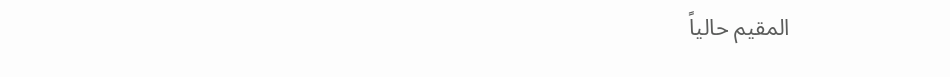المقيم حالياً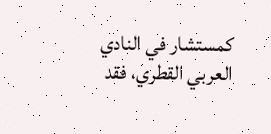كمستشار في النادي العربي القطري، فقد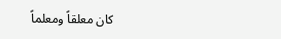كان معلقاً ومعلماً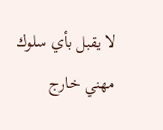لا يقبل بأي سلوك مهني خارج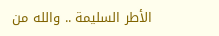الأطر السليمة .. والله من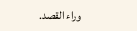وراء القصد.